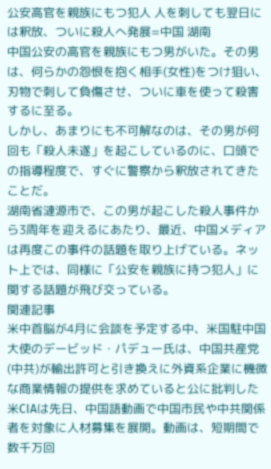公安高官を親族にもつ犯人 人を刺しても翌日には釈放、ついに殺人へ発展=中国 湖南
中国公安の高官を親族にもつ男がいた。その男は、何らかの怨恨を抱く相手(女性)をつけ狙い、刃物で刺して負傷させ、ついに車を使って殺害するに至る。
しかし、あまりにも不可解なのは、その男が何回も「殺人未遂」を起こしているのに、口頭での指導程度で、すぐに警察から釈放されてきたことだ。
湖南省漣源市で、この男が起こした殺人事件から3周年を迎えるにあたり、最近、中国メディアは再度この事件の話題を取り上げている。ネット上では、同様に「公安を親族に持つ犯人」に関する話題が飛び交っている。
関連記事
米中首脳が4月に会談を予定する中、米国駐中国大使のデービッド・パデュー氏は、中国共産党(中共)が輸出許可と引き換えに外資系企業に機微な商業情報の提供を求めていると公に批判した
米CIAは先日、中国語動画で中国市民や中共関係者を対象に人材募集を展開。動画は、短期間で数千万回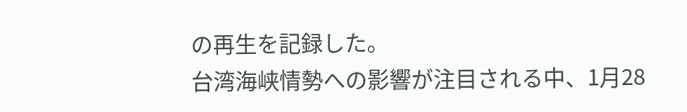の再生を記録した。
台湾海峡情勢への影響が注目される中、1月28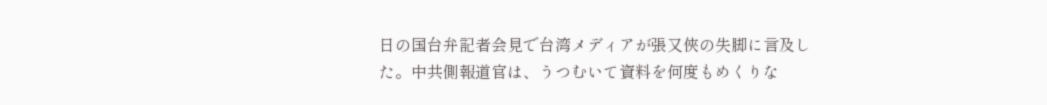日の国台弁記者会見で台湾メディアが張又俠の失脚に言及した。中共側報道官は、うつむいて資料を何度もめくりな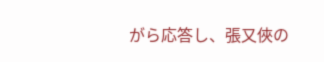がら応答し、張又俠の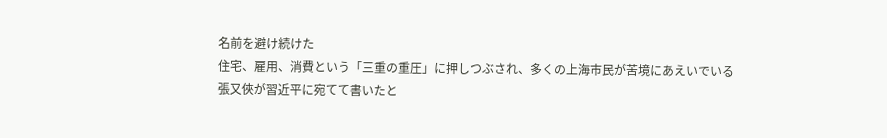名前を避け続けた
住宅、雇用、消費という「三重の重圧」に押しつぶされ、多くの上海市民が苦境にあえいでいる
張又俠が習近平に宛てて書いたと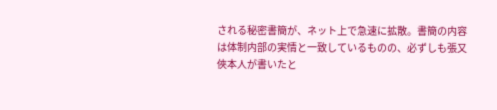される秘密書簡が、ネット上で急速に拡散。書簡の内容は体制内部の実情と一致しているものの、必ずしも張又俠本人が書いたと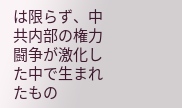は限らず、中共内部の権力闘争が激化した中で生まれたもの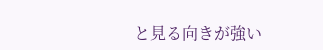と見る向きが強い